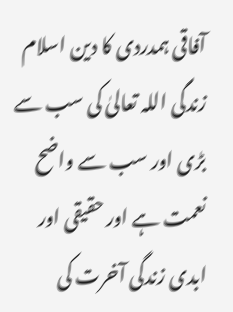آفاقی ہمدردی کا دین اسلام
زندگی اللہ تعالیٰ کی سب سے بڑی اور سب سے واضح نعمت ہے اور حقیقی اور ابدی زندگی آخرت کی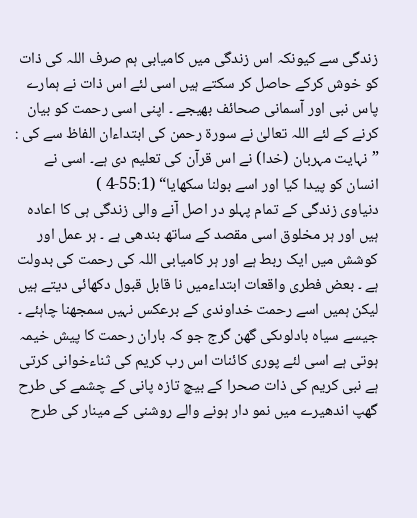زندگی سے کیونکہ اس زندگی میں کامیابی ہم صرف اللہ کی ذات کو خوش کرکے حاصل کر سکتے ہیں اسی لئے اس ذات نے ہمارے پاس نبی اور آسمانی صحائف بھیجے ۔ اپنی اسی رحمت کو بیان کرنے کے لئے اللہ تعالیٰ نے سورة رحمن کی ابتداءان الفاظ سے کی :
”نہایت مہربان (خدا) نے اس قرآن کی تعلیم دی ہے۔ اسی نے انسان کو پیدا کیا اور اسے بولنا سکھایا“ (55:1-4 )
دنیاوی زندگی کے تمام پہلو در اصل آنے والی زندگی ہی کا اعادہ ہیں اور ہر مخلوق اسی مقصد کے ساتھ بندھی ہے ۔ ہر عمل اور کوشش میں ایک ربط ہے اور ہر کامیابی اللہ کی رحمت کی بدولت ہے ۔ بعض فطری واقعات ابتداءمیں نا قابل قبول دکھائی دیتے ہیں لیکن ہمیں اسے رحمت خداوندی کے برعکس نہیں سمجھنا چاہئے ۔ جیسے سیاہ بادلوںکی گھن گرج جو کہ باران رحمت کا پیش خیمہ ہوتی ہے اسی لئے پوری کائنات اس رب کریم کی ثناءخوانی کرتی ہے نبی کریم کی ذات صحرا کے بیچ تازہ پانی کے چشمے کی طرح گھپ اندھیرے میں نمو دار ہونے والے روشنی کے مینار کی طرح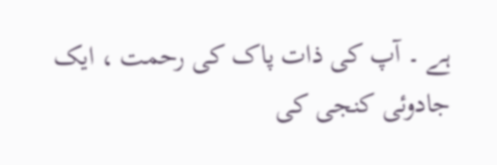ہے ۔ آپ کی ذات پاک کی رحمت ، ایک جادوئی کنجی کی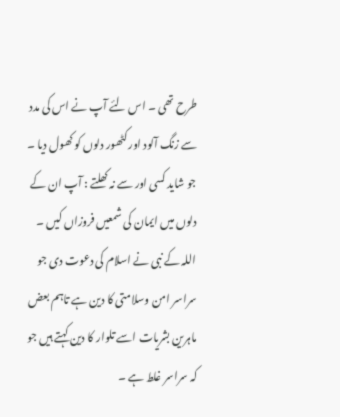طرح تھی ۔ اس لئے آپ نے اس کی مدد سے زنگ آلود اور کٹھور دلوں کو کھول دیا ۔ جو شاید کسی اور سے نہ کھلتے : آپ ان کے دلوں میں ایمان کی شمعیں فروزاں کیں ۔ اللہ کے نبی نے اسلام کی دعوت دی جو سراسر امن وسلامتی کا دین ہے تاہم بعض ماہرین بشریات اسے تلوار کا دین کہتے ہیں جو کہ سراسر غلط ہے ۔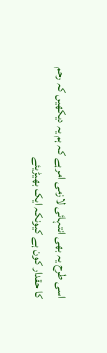اسی طرح یہ بھی انتہائی لازمی امرہے کہ ہم یہ دیکھیں کہ رحم کا حقدار کون ہے کیونکہ ایک بھیڑیئے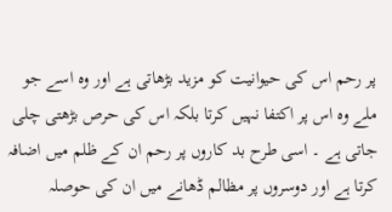پر رحم اس کی حیوانیت کو مزید بڑھاتی ہے اور وہ اسے جو ملے وہ اس پر اکتفا نہیں کرتا بلکہ اس کی حرص بڑھتی چلی جاتی ہے ۔ اسی طرح بد کاروں پر رحم ان کے ظلم میں اضافہ کرتا ہے اور دوسروں پر مظالم ڈھانے میں ان کی حوصلہ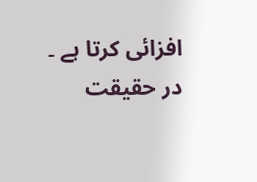افزائی کرتا ہے ۔ در حقیقت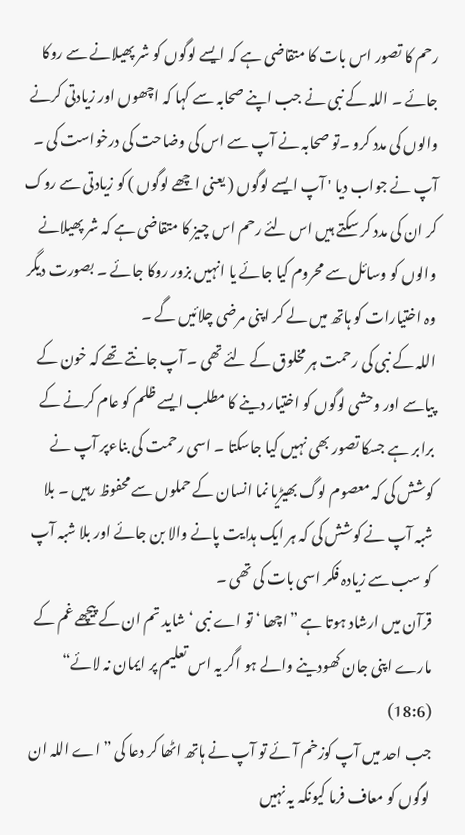رحم کا تصور اس بات کا متقاضی ہے کہ ایسے لوگوں کو شر پھیلانے سے روکا جائے ۔ اللہ کے نبی نے جب اپنے صحابہ سے کہا کہ اچھوں اور زیادتی کرنے والوں کی مدد کرو ۔تو صحابہ نے آپ سے اس کی وضاحت کی درخواست کی ۔ آپ نے جواب دیا ' آپ ایسے لوگوں ( یعنی اچھے لوگوں ) کو زیادتی سے روک کر ان کی مدد کر سکتے ہیں اس لئے رحم اس چیز کا متقاضی ہے کہ شر پھیلانے والوں کو وسائل سے محروم کیا جائے یا انہیں بزور روکا جائے ۔ بصورت دیگر وہ اختیارات کو ہاتھ میں لے کر اپنی مرضی چلائیں گے ۔
اللہ کے نبی کی رحمت ہر مخلوق کے لئے تھی ۔ آپ جانتے تھے کہ خون کے پیاسے اور وحشی لوگوں کو اختیار دینے کا مطلب ایسے ظلم کو عام کرنے کے برابر ہے جسکا تصور بھی نہیں کیا جاسکتا ۔ اسی رحمت کی بناءپر آپ نے کوشش کی کہ معصوم لوگ بھیڑیا نما انسان کے حملوں سے محفوظ رہیں ۔ بلا شبہ آپ نے کوشش کی کہ ہر ایک ہدایت پانے والا بن جائے اور بلا شبہ آپ کو سب سے زیادہ فکر اسی بات کی تھی ۔
قرآن میں ارشاد ہوتا ہے ”اچھا ‘ تو اے نبی ‘ شاید تم ان کے پیچھے غم کے مارے اپنی جان کھودینے والے ہو اگر یہ اس تعلیم پر ایمان نہ لائے“ (18:6)
جب احد میں آپ کوزخم آئے تو آپ نے ہاتھ اٹھا کر دعا کی ” اے اللہ ان لوگوں کو معاف فرما کیونکہ یہ نہیں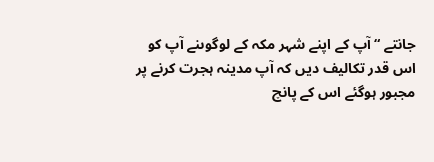جانتے “ آپ کے اپنے شہر مکہ کے لوگوںنے آپ کو اس قدر تکالیف دیں کہ آپ مدینہ ہجرت کرنے پر مجبور ہوگئے اس کے پانچ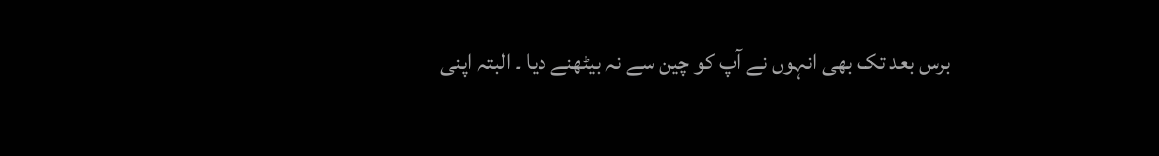برس بعد تک بھی انہوں نے آپ کو چین سے نہ بیٹھنے دیا ۔ البتہ اپنی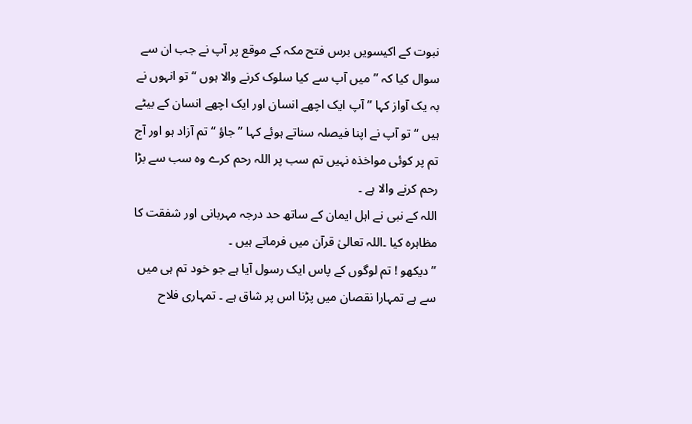نبوت کے اکیسویں برس فتح مکہ کے موقع پر آپ نے جب ان سے سوال کیا کہ ” میں آپ سے کیا سلوک کرنے والا ہوں “ تو انہوں نے بہ یک آواز کہا ” آپ ایک اچھے انسان اور ایک اچھے انسان کے بیٹے ہیں “ تو آپ نے اپنا فیصلہ سناتے ہوئے کہا ” جاؤ “ تم آزاد ہو اور آج تم پر کوئی مواخذہ نہیں تم سب پر اللہ رحم کرے وہ سب سے بڑا رحم کرنے والا ہے ۔
اللہ کے نبی نے اہل ایمان کے ساتھ حد درجہ مہربانی اور شفقت کا مظاہرہ کیا ۔اللہ تعالیٰ قرآن میں فرماتے ہیں ۔
” دیکھو ! تم لوگوں کے پاس ایک رسول آیا ہے جو خود تم ہی میں سے ہے تمہارا نقصان میں پڑنا اس پر شاق ہے ۔ تمہاری فلاح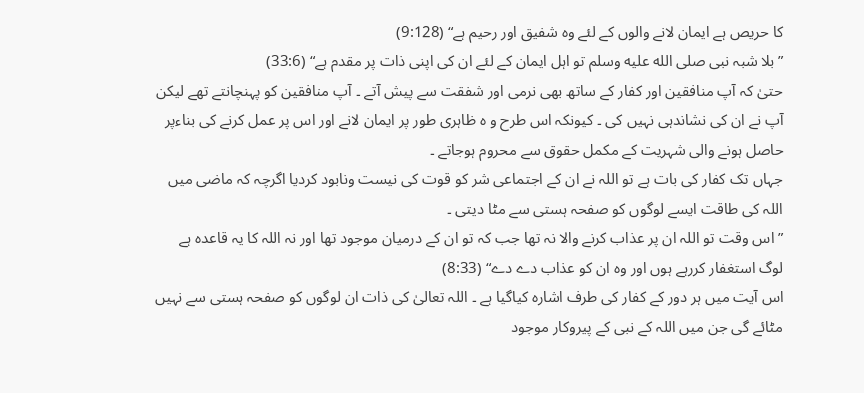کا حریص ہے ایمان لانے والوں کے لئے وہ شفیق اور رحیم ہے“ (9:128)
” بلا شبہ نبی صلى الله عليه وسلم تو اہل ایمان کے لئے ان کی اپنی ذات پر مقدم ہے“ (33:6)
حتیٰ کہ آپ منافقین اور کفار کے ساتھ بھی نرمی اور شفقت سے پیش آتے ۔ آپ منافقین کو پہنچانتے تھے لیکن آپ نے ان کی نشاندہی نہیں کی ۔ کیونکہ اس طرح و ہ ظاہری طور پر ایمان لانے اور اس پر عمل کرنے کی بناءپر حاصل ہونے والی شہریت کے مکمل حقوق سے محروم ہوجاتے ۔
جہاں تک کفار کی بات ہے تو اللہ نے ان کے اجتماعی شر کو قوت کی نیست ونابود کردیا اگرچہ کہ ماضی میں اللہ کی طاقت ایسے لوگوں کو صفحہ ہستی سے مٹا دیتی ۔
” اس وقت تو اللہ ان پر عذاب کرنے والا نہ تھا جب کہ تو ان کے درمیان موجود تھا اور نہ اللہ کا یہ قاعدہ ہے لوگ استغفار کررہے ہوں اور وہ ان کو عذاب دے دے“ (8:33)
اس آیت میں ہر دور کے کفار کی طرف اشارہ کیاگیا ہے ۔ اللہ تعالیٰ کی ذات ان لوگوں کو صفحہ ہستی سے نہیں مٹائے گی جن میں اللہ کے نبی کے پیروکار موجود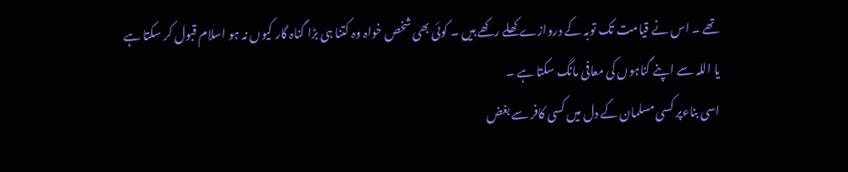تھے ۔ اس نے قیامت تک توبہ کے دروازے کھلے رکھے ہیں ۔ کوئی بھی شخص خواہ وہ کتنا ہی بڑا گناہ گار کیوں نہ ہو اسلام قبول کر سکتا ہے یا اللہ سے اپنے گناہوں کی معافی مانگ سکتا ہے ۔
اسی بناءپر کسی مسلمان کے دل میں کسی کافر سے بغض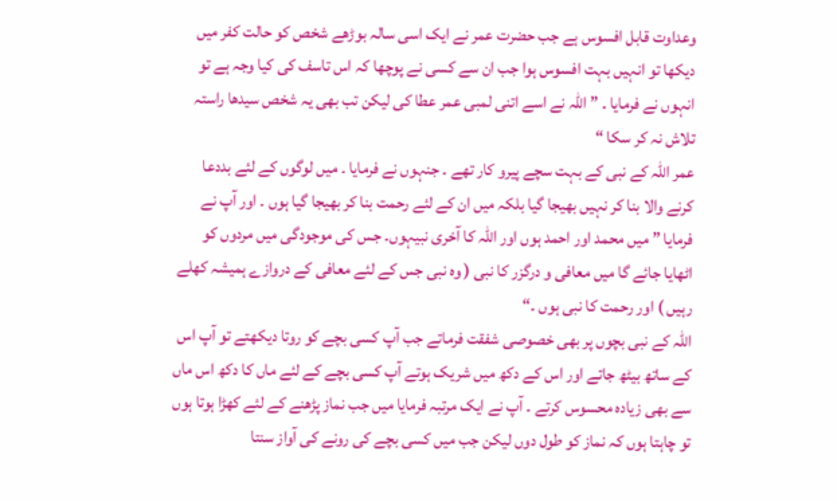وعداوت قابل افسوس ہے جب حضرت عمر نے ایک اسی سالہ بوڑھے شخص کو حالت کفر میں دیکھا تو انہیں بہت افسوس ہوا جب ان سے کسی نے پوچھا کہ اس تاسف کی کیا وجہ ہے تو انہوں نے فرمایا ۔ ” اللہ نے اسے اتنی لمبی عمر عطا کی لیکن تب بھی یہ شخص سیدھا راستہ تلاش نہ کر سکا “
عمر اللہ کے نبی کے بہت سچے پیرو کار تھے ۔ جنہوں نے فرمایا ۔ میں لوگوں کے لئے بددعا کرنے والا بنا کر نہیں بھیجا گیا بلکہ میں ان کے لئے رحمت بنا کر بھیجا گیا ہوں ۔ اور آپ نے فرمایا ” میں محمد اور احمد ہوں اور اللہ کا آخری نبیہوں۔ جس کی موجودگی میں مردوں کو اٹھایا جائے گا میں معافی و درگزر کا نبی ( وہ نبی جس کے لئے معافی کے دروازے ہمیشہ کھلے رہیں ) اور رحمت کا نبی ہوں ۔“
اللہ کے نبی بچوں پر بھی خصوصی شفقت فرماتے جب آپ کسی بچے کو روتا دیکھتے تو آپ اس کے ساتھ بیٹھ جاتے اور اس کے دکھ میں شریک ہوتے آپ کسی بچے کے لئے ماں کا دکھ اس ماں سے بھی زیادہ محسوس کرتے ۔ آپ نے ایک مرتبہ فرمایا میں جب نماز پڑھنے کے لئے کھڑا ہوتا ہوں تو چاہتا ہوں کہ نماز کو طول دوں لیکن جب میں کسی بچے کی رونے کی آواز سنتا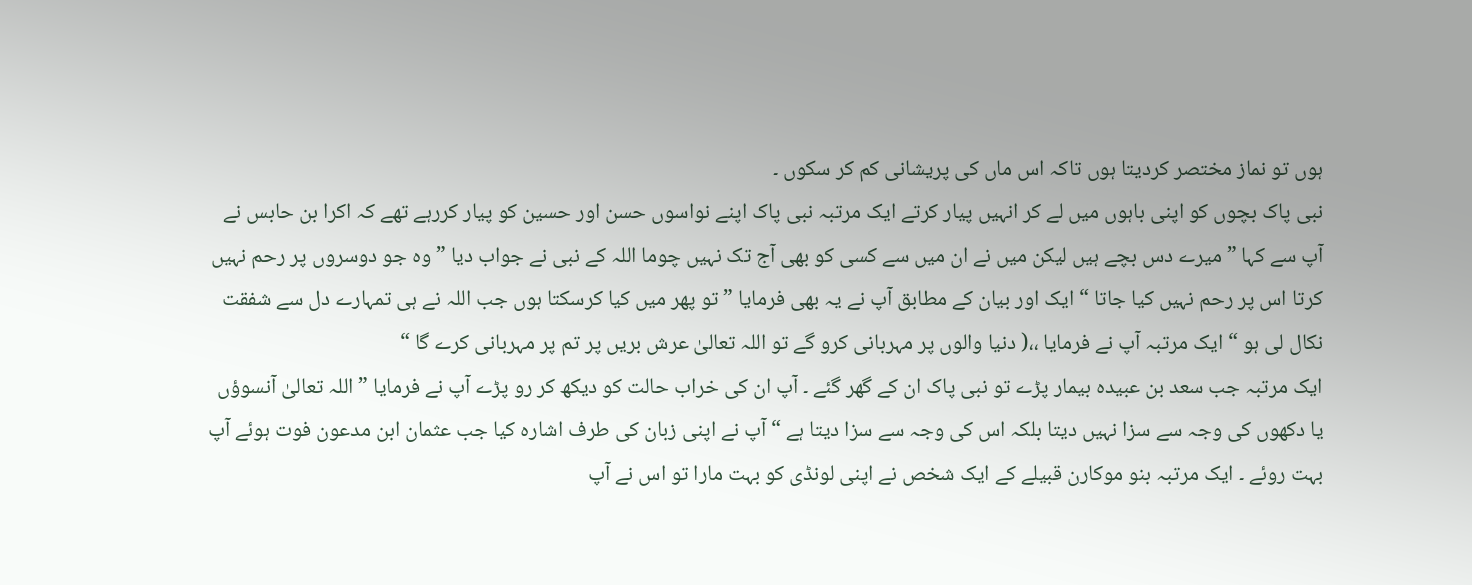ہوں تو نماز مختصر کردیتا ہوں تاکہ اس ماں کی پریشانی کم کر سکوں ۔
نبی پاک بچوں کو اپنی باہوں میں لے کر انہیں پیار کرتے ایک مرتبہ نبی پاک اپنے نواسوں حسن اور حسین کو پیار کررہے تھے کہ اکرا بن حابس نے آپ سے کہا ” میرے دس بچے ہیں لیکن میں نے ان میں سے کسی کو بھی آج تک نہیں چوما اللہ کے نبی نے جواب دیا ” وہ جو دوسروں پر رحم نہیں کرتا اس پر رحم نہیں کیا جاتا “ ایک اور بیان کے مطابق آپ نے یہ بھی فرمایا ” تو پھر میں کیا کرسکتا ہوں جب اللہ نے ہی تمہارے دل سے شفقت نکال لی ہو “ ایک مرتبہ آپ نے فرمایا ،،( دنیا والوں پر مہربانی کرو گے تو اللہ تعالیٰ عرش بریں پر تم پر مہربانی کرے گا “
ایک مرتبہ جب سعد بن عبیدہ بیمار پڑے تو نبی پاک ان کے گھر گئے ۔ آپ ان کی خراب حالت کو دیکھ کر رو پڑے آپ نے فرمایا ” اللہ تعالیٰ آنسوؤں یا دکھوں کی وجہ سے سزا نہیں دیتا بلکہ اس کی وجہ سے سزا دیتا ہے “ آپ نے اپنی زبان کی طرف اشارہ کیا جب عثمان ابن مدعون فوت ہوئے آپ بہت روئے ۔ ایک مرتبہ بنو موکارن قبیلے کے ایک شخص نے اپنی لونڈی کو بہت مارا تو اس نے آپ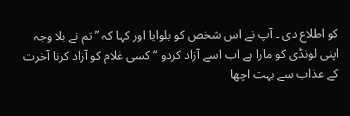کو اطلاع دی ۔ آپ نے اس شخص کو بلوایا اور کہا کہ ” تم نے بلا وجہ اپنی لونڈی کو مارا ہے اب اسے آزاد کردو “ کسی غلام کو آزاد کرنا آخرت کے عذاب سے بہت اچھا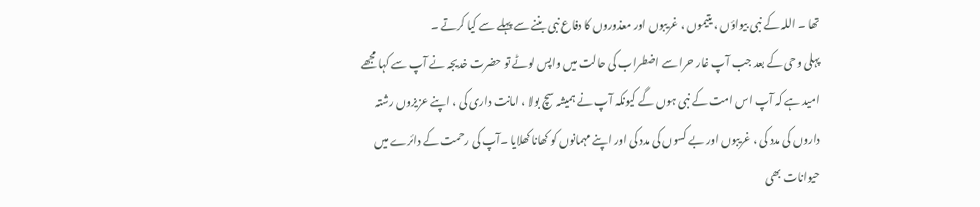تھا ۔ اللہ کے نبی بیواؤں ، یتیموں ، غریبوں اور معذوروں کا دفاع نبی بننے سے پہلے سے کیا کرتے ۔
پہلی وحی کے بعد جب آپ غار حرا سے اضطراب کی حالت میں واپس لوٹے تو حضرت خدیجہ نے آپ سے کہا مجھے امید ہے کہ آپ اس امت کے نبی ہوں گے کیونکہ آپ نے ہمیشہ سچ بولا ، امانت داری کی ، اپنے عزیزوں رشتہ داروں کی مدد کی ، غریبوں اور بے کسوں کی مدد کی اور اپنے مہمانوں کو کھانا کھلایا ۔آپ کی رحمت کے دائرے میں حیوانات بھی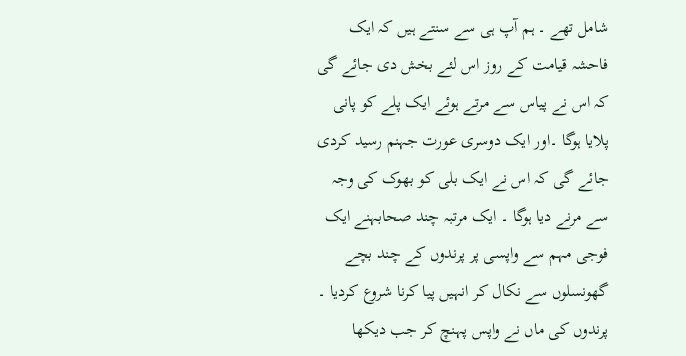شامل تھے ۔ ہم آپ ہی سے سنتے ہیں کہ ایک فاحشہ قیامت کے روز اس لئے بخش دی جائے گی کہ اس نے پیاس سے مرتے ہوئے ایک پلے کو پانی پلایا ہوگا ۔اور ایک دوسری عورت جہنم رسید کردی جائے گی کہ اس نے ایک بلی کو بھوک کی وجہ سے مرنے دیا ہوگا ۔ ایک مرتبہ چند صحابہنے ایک فوجی مہم سے واپسی پر پرندوں کے چند بچے گھونسلوں سے نکال کر انہیں پیا کرنا شروع کردیا ۔ پرندوں کی ماں نے واپس پہنچ کر جب دیکھا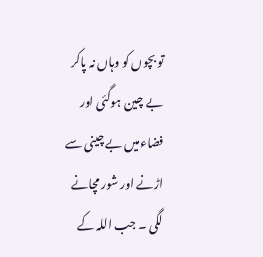تو بچوں کو وہاں نہ پاکر بے چین ہوگئی اور فضاءمیں بے چینی سے اڑنے اور شور مچانے لگی ۔ جب اللہ کے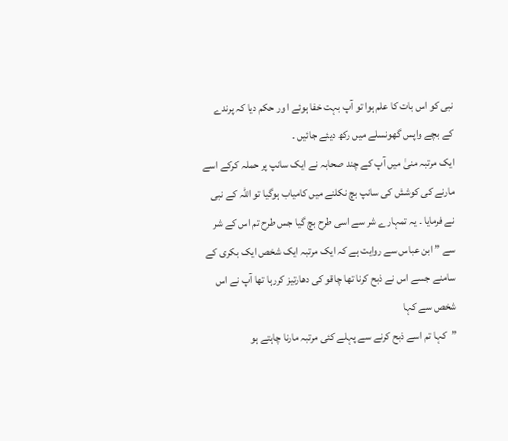نبی کو اس بات کا علم ہوا تو آپ بہت خفا ہوئے ا ور حکم دیا کہ پرندے کے بچے واپس گھونسلے میں رکھ دیئے جائیں ۔
ایک مرتبہ منیٰ میں آپ کے چند صحابہ نے ایک سانپ پر حملہ کرکے اسے مارنے کی کوشش کی سانپ بچ نکلنے میں کامیاب ہوگیا تو اللہ کے نبی نے فرمایا ۔ یہ تمہارے شر سے اسی طرح بچ گیا جس طرح تم اس کے شر سے ” ابن عباس سے روایت ہے کہ ایک مرتبہ ایک شخص ایک بکری کے سامنے جسے اس نے ذبح کرنا تھا چاقو کی دھارتیز کررہا تھا آپ نے اس شخص سے کہا
”کہا تم اسے ذبح کرنے سے پہلے کئی مرتبہ مارنا چاہتے ہو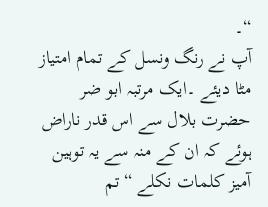“۔
آپ نے رنگ ونسل کے تمام امتیاز مٹا دیئے ۔ایک مرتبہ ابو ضر حضرت بلال سے اس قدر ناراض ہوئے کہ ان کے منہ سے یہ توہین آمیز کلمات نکلے “ تم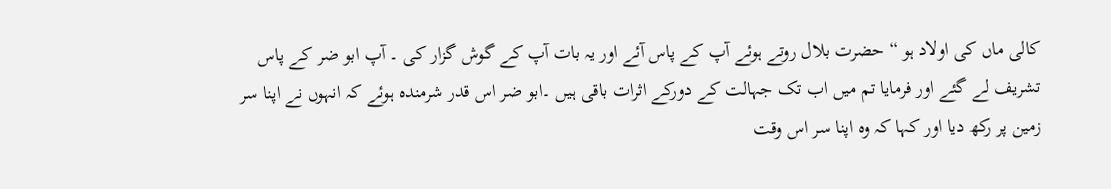کالی ماں کی اولاد ہو “ حضرت بلال روتے ہوئے آپ کے پاس آئے اور یہ بات آپ کے گوش گزار کی ۔ آپ ابو ضر کے پاس تشریف لے گئے اور فرمایا تم میں اب تک جہالت کے دورکے اثرات باقی ہیں ۔ابو ضر اس قدر شرمندہ ہوئے کہ انہوں نے اپنا سر زمین پر رکھ دیا اور کہا کہ وہ اپنا سر اس وقت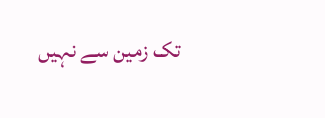تک زمین سے نہیں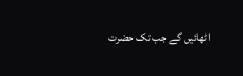اٹھائیں گے جب تک حضرت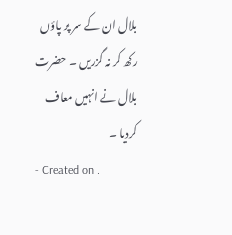بلال ان کے سر پر پاؤں رکھ کر نہ گزریں ۔ حضرت بلال نے انہیں معاف کردیا ۔
- Created on .